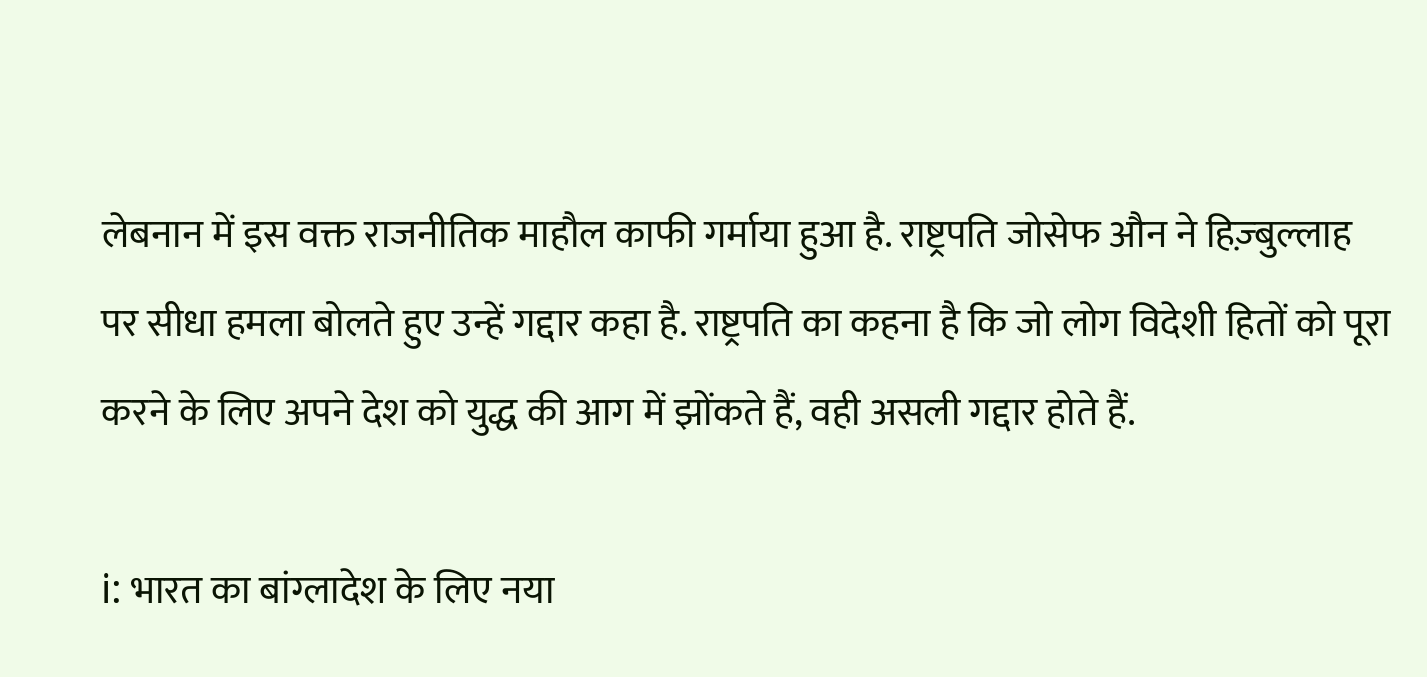लेबनान में इस वक्त राजनीतिक माहौल काफी गर्माया हुआ है. राष्ट्रपति जोसेफ औन ने हिज़्बुल्लाह पर सीधा हमला बोलते हुए उन्हें गद्दार कहा है. राष्ट्रपति का कहना है कि जो लोग विदेशी हितों को पूरा करने के लिए अपने देश को युद्ध की आग में झोंकते हैं, वही असली गद्दार होते हैं.

ℹ: भारत का बांग्लादेश के लिए नया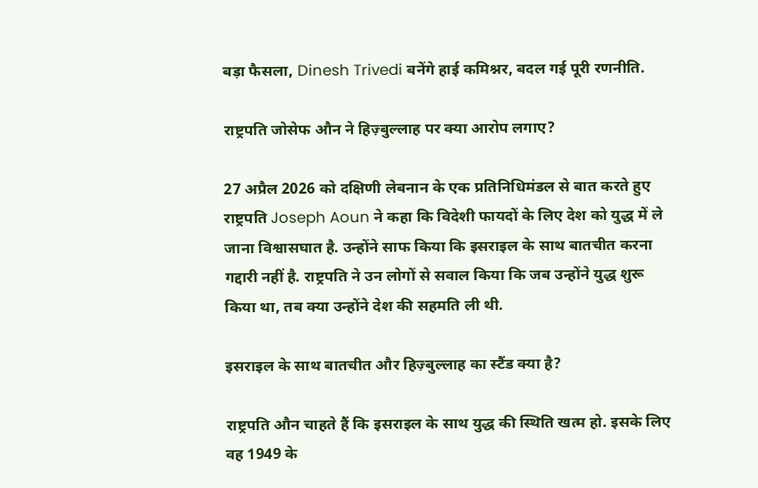बड़ा फैसला, Dinesh Trivedi बनेंगे हाई कमिश्नर, बदल गई पूरी रणनीति.

राष्ट्रपति जोसेफ औन ने हिज़्बुल्लाह पर क्या आरोप लगाए?

27 अप्रैल 2026 को दक्षिणी लेबनान के एक प्रतिनिधिमंडल से बात करते हुए राष्ट्रपति Joseph Aoun ने कहा कि विदेशी फायदों के लिए देश को युद्ध में ले जाना विश्वासघात है. उन्होंने साफ किया कि इसराइल के साथ बातचीत करना गद्दारी नहीं है. राष्ट्रपति ने उन लोगों से सवाल किया कि जब उन्होंने युद्ध शुरू किया था, तब क्या उन्होंने देश की सहमति ली थी.

इसराइल के साथ बातचीत और हिज़्बुल्लाह का स्टैंड क्या है?

राष्ट्रपति औन चाहते हैं कि इसराइल के साथ युद्ध की स्थिति खत्म हो. इसके लिए वह 1949 के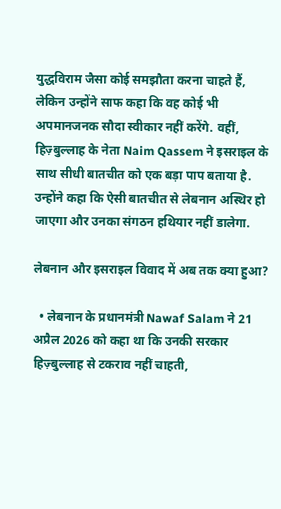युद्धविराम जैसा कोई समझौता करना चाहते हैं, लेकिन उन्होंने साफ कहा कि वह कोई भी अपमानजनक सौदा स्वीकार नहीं करेंगे. वहीं, हिज़्बुल्लाह के नेता Naim Qassem ने इसराइल के साथ सीधी बातचीत को एक बड़ा पाप बताया है. उन्होंने कहा कि ऐसी बातचीत से लेबनान अस्थिर हो जाएगा और उनका संगठन हथियार नहीं डालेगा.

लेबनान और इसराइल विवाद में अब तक क्या हुआ?

  • लेबनान के प्रधानमंत्री Nawaf Salam ने 21 अप्रैल 2026 को कहा था कि उनकी सरकार हिज़्बुल्लाह से टकराव नहीं चाहती,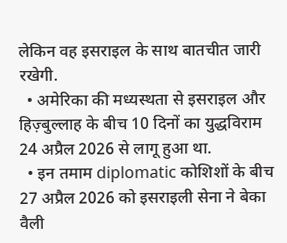लेकिन वह इसराइल के साथ बातचीत जारी रखेगी.
  • अमेरिका की मध्यस्थता से इसराइल और हिज़्बुल्लाह के बीच 10 दिनों का युद्धविराम 24 अप्रैल 2026 से लागू हुआ था.
  • इन तमाम diplomatic कोशिशों के बीच 27 अप्रैल 2026 को इसराइली सेना ने बेका वैली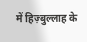में हिज़्बुल्लाह के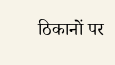ठिकानों पर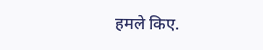हमले किए.